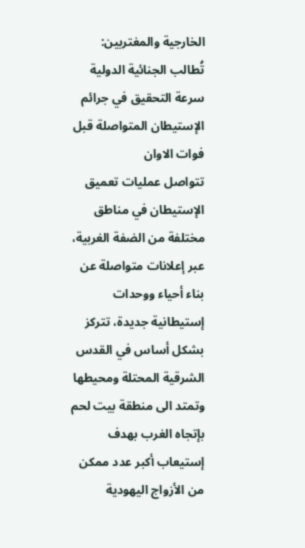الخارجية والمغتربين: تُطالب الجنائية الدولية سرعة التحقيق في جرائم الإستيطان المتواصلة قبل فوات الاوان
تتواصل عمليات تعميق الإستيطان في مناطق مختلفة من الضفة الغربية، عبر إعلانات متواصلة عن بناء أحياء ووحدات إستيطانية جديدة، تتركز بشكل أساس في القدس الشرقية المحتلة ومحيطها وتمتد الى منطقة بيت لحم بإتجاه الغرب بهدف إستيعاب أكبر عدد ممكن من الأزواج اليهودية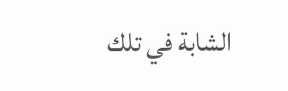الشابة في تلك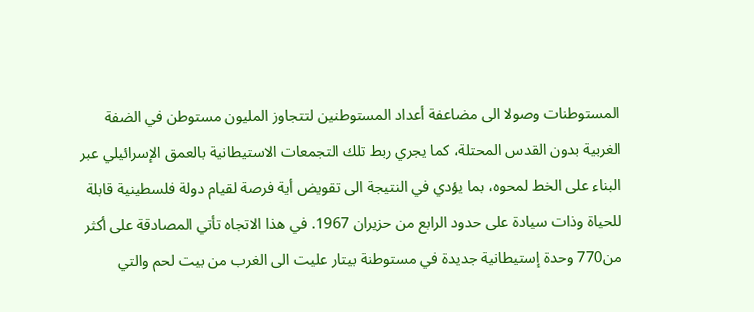المستوطنات وصولا الى مضاعفة أعداد المستوطنين لتتجاوز المليون مستوطن في الضفة الغربية بدون القدس المحتلة، كما يجري ربط تلك التجمعات الاستيطانية بالعمق الإسرائيلي عبر البناء على الخط لمحوه، بما يؤدي في النتيجة الى تقويض أية فرصة لقيام دولة فلسطينية قابلة للحياة وذات سيادة على حدود الرابع من حزيران 1967. في هذا الاتجاه تأتي المصادقة على أكثر من770 وحدة إستيطانية جديدة في مستوطنة بيتار عليت الى الغرب من بيت لحم والتي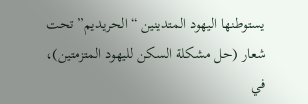يستوطنها اليهود المتدينين “الحريديم” تحت شعار (حل مشكلة السكن لليهود المتزمتين)، في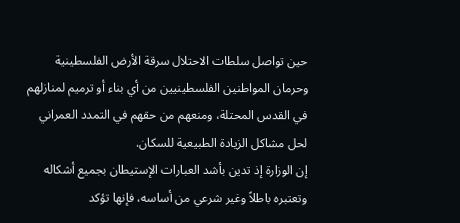حين تواصل سلطات الاحتلال سرقة الأرض الفلسطينية وحرمان المواطنين الفلسطينيين من أي بناء أو ترميم لمنازلهم في القدس المحتلة، ومنعهم من حقهم في التمدد العمراني لحل مشاكل الزيادة الطبيعية للسكان.
إن الوزارة إذ تدين بأشد العبارات الإستيطان بجميع أشكاله وتعتبره باطلاً وغير شرعي من أساسه، فإنها تؤكد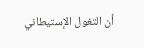أن التغول الإستيطاني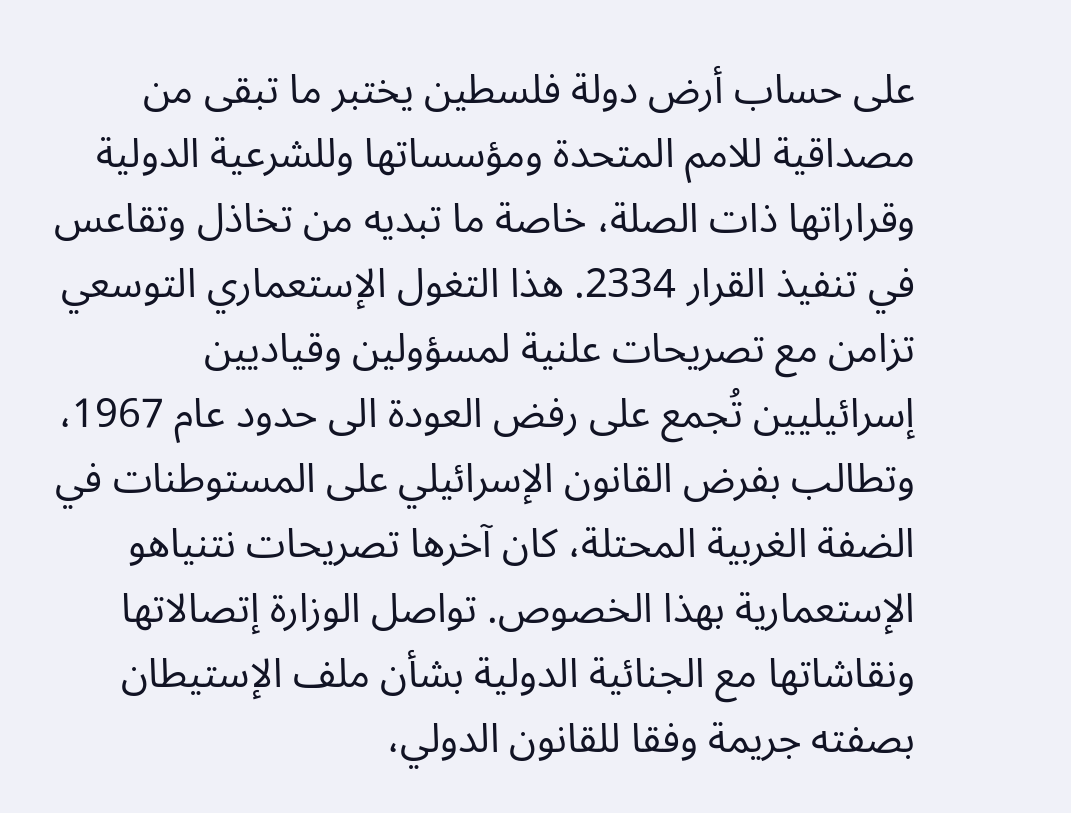على حساب أرض دولة فلسطين يختبر ما تبقى من مصداقية للامم المتحدة ومؤسساتها وللشرعية الدولية وقراراتها ذات الصلة، خاصة ما تبديه من تخاذل وتقاعس في تنفيذ القرار 2334. هذا التغول الإستعماري التوسعي تزامن مع تصريحات علنية لمسؤولين وقياديين إسرائيليين تُجمع على رفض العودة الى حدود عام 1967، وتطالب بفرض القانون الإسرائيلي على المستوطنات في الضفة الغربية المحتلة، كان آخرها تصريحات نتنياهو الإستعمارية بهذا الخصوص. تواصل الوزارة إتصالاتها ونقاشاتها مع الجنائية الدولية بشأن ملف الإستيطان بصفته جريمة وفقا للقانون الدولي،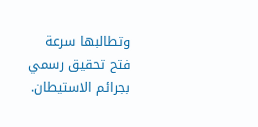وتطالبها سرعة فتح تحقيق رسمي بجرائم الاستيطان.